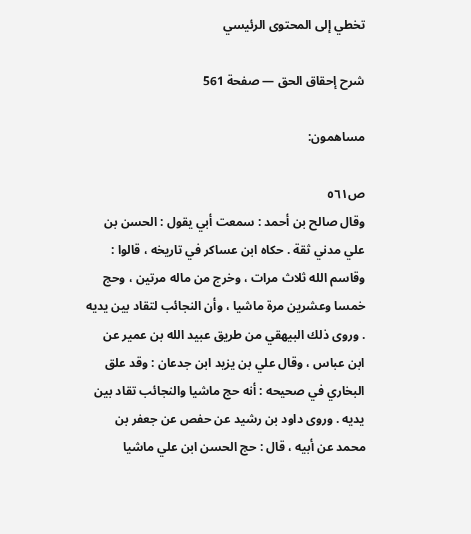تخطي إلى المحتوى الرئيسي

شرح إحقاق الحق — صفحة 561

مساهمون:

ص٥٦١
وقال صالح بن أحمد : سمعت أبي يقول : الحسن بن علي مدني ثقة . حكاه ابن عساكر في تاريخه ، قالوا : وقاسم الله ثلاث مرات ، وخرج من ماله مرتين ، وحج خمسا وعشرين مرة ماشيا ، وأن النجائب لتقاد بين يديه . وروى ذلك البيهقي من طريق عبيد الله بن عمير عن ابن عباس ، وقال علي بن يزيد ابن جدعان : وقد علق البخاري في صحيحه : أنه حج ماشيا والنجائب تقاد بين يديه . وروى داود بن رشيد عن حفص عن جعفر بن محمد عن أبيه ، قال : حج الحسن ابن علي ماشيا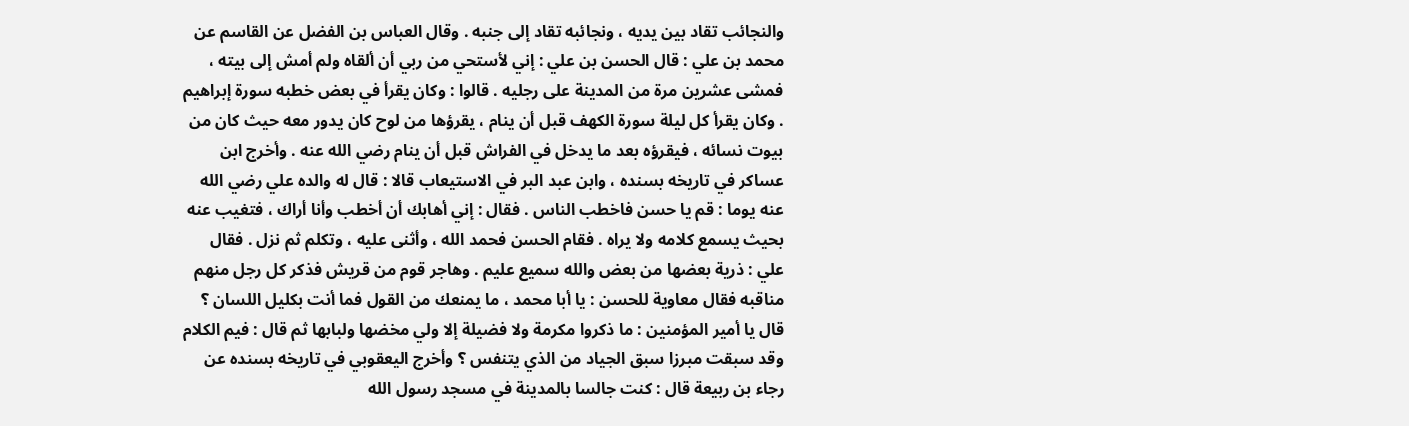والنجائب تقاد بين يديه ، ونجائبه تقاد إلى جنبه . وقال العباس بن الفضل عن القاسم عن محمد بن علي : قال الحسن بن علي : إني لأستحي من ربي أن ألقاه ولم أمش إلى بيته ، فمشى عشرين مرة من المدينة على رجليه . قالوا : وكان يقرأ في بعض خطبه سورة إبراهيم . وكان يقرأ كل ليلة سورة الكهف قبل أن ينام ، يقرؤها من لوح كان يدور معه حيث كان من بيوت نسائه ، فيقرؤه بعد ما يدخل في الفراش قبل أن ينام رضي الله عنه . وأخرج ابن عساكر في تاريخه بسنده ، وابن عبد البر في الاستيعاب قالا : قال له والده علي رضي الله عنه يوما : قم يا حسن فاخطب الناس . فقال : إني أهابك أن أخطب وأنا أراك ، فتغيب عنه بحيث يسمع كلامه ولا يراه . فقام الحسن فحمد الله ، وأثنى عليه ، وتكلم ثم نزل . فقال علي : ذرية بعضها من بعض والله سميع عليم . وهاجر قوم من قريش فذكر كل رجل منهم مناقبه فقال معاوية للحسن : يا أبا محمد ، ما يمنعك من القول فما أنت بكليل اللسان ؟ قال يا أمير المؤمنين : ما ذكروا مكرمة ولا فضيلة إلا ولي مخضها ولبابها ثم قال : فيم الكلام وقد سبقت مبرزا سبق الجياد من الذي يتنفس ؟ وأخرج اليعقوبي في تاريخه بسنده عن رجاء بن ربيعة قال : كنت جالسا بالمدينة في مسجد رسول الله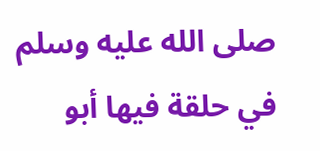صلى الله عليه وسلم في حلقة فيها أبو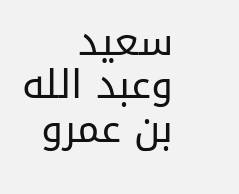سعيد وعبد الله بن عمرو